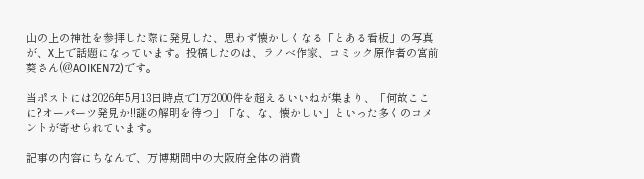山の上の神社を参拝した際に発見した、思わず懐かしくなる「とある看板」の写真が、X上で話題になっています。投稿したのは、ラノベ作家、コミック原作者の宮前葵さん(@AOIKEN72)です。

当ポストには2026年5月13日時点で1万2000件を超えるいいねが集まり、「何故ここに?オーパーツ発見か!!謎の解明を待つ」「な、な、懐かしい」といった多くのコメントが寄せられています。

記事の内容にちなんで、万博期間中の大阪府全体の消費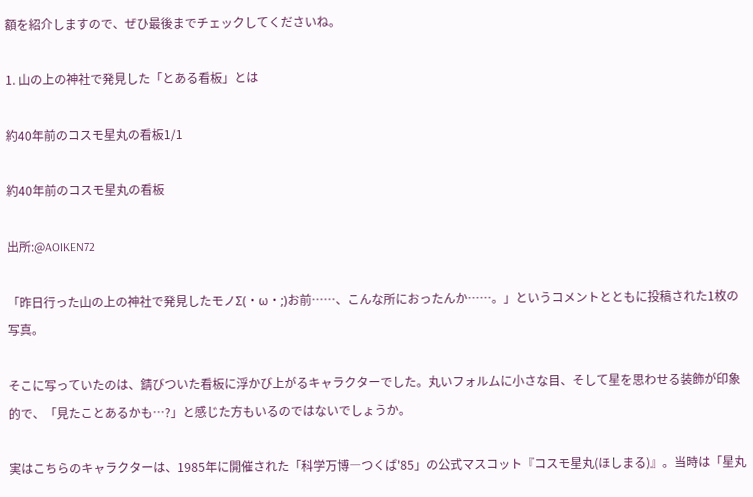額を紹介しますので、ぜひ最後までチェックしてくださいね。

1. 山の上の神社で発見した「とある看板」とは

約40年前のコスモ星丸の看板1/1

約40年前のコスモ星丸の看板

出所:@AOIKEN72

「昨日行った山の上の神社で発見したモノΣ(・ω・;)お前……、こんな所におったんか……。」というコメントとともに投稿された1枚の写真。

そこに写っていたのは、錆びついた看板に浮かび上がるキャラクターでした。丸いフォルムに小さな目、そして星を思わせる装飾が印象的で、「見たことあるかも…?」と感じた方もいるのではないでしょうか。

実はこちらのキャラクターは、1985年に開催された「科学万博―つくば'85」の公式マスコット『コスモ星丸(ほしまる)』。当時は「星丸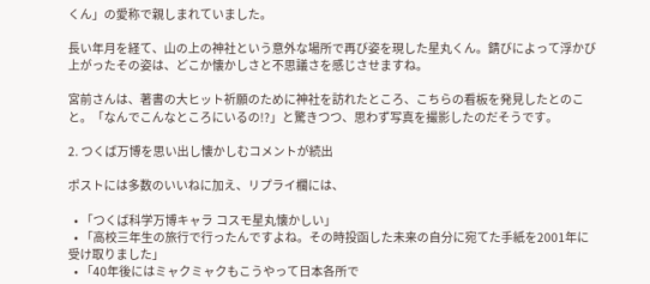くん」の愛称で親しまれていました。

長い年月を経て、山の上の神社という意外な場所で再び姿を現した星丸くん。錆びによって浮かび上がったその姿は、どこか懐かしさと不思議さを感じさせますね。

宮前さんは、著書の大ヒット祈願のために神社を訪れたところ、こちらの看板を発見したとのこと。「なんでこんなところにいるの!?」と驚きつつ、思わず写真を撮影したのだそうです。

2. つくば万博を思い出し懐かしむコメントが続出

ポストには多数のいいねに加え、リプライ欄には、

  • 「つくば科学万博キャラ コスモ星丸懐かしい」
  • 「高校三年生の旅行で行ったんですよね。その時投函した未来の自分に宛てた手紙を2001年に受け取りました」
  • 「40年後にはミャクミャクもこうやって日本各所で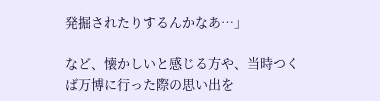発掘されたりするんかなあ…」

など、懐かしいと感じる方や、当時つくば万博に行った際の思い出を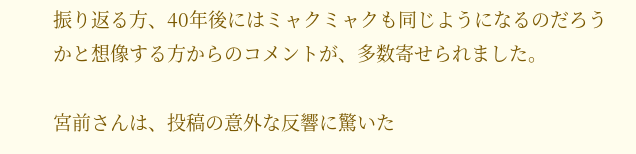振り返る方、40年後にはミャクミャクも同じようになるのだろうかと想像する方からのコメントが、多数寄せられました。

宮前さんは、投稿の意外な反響に驚いた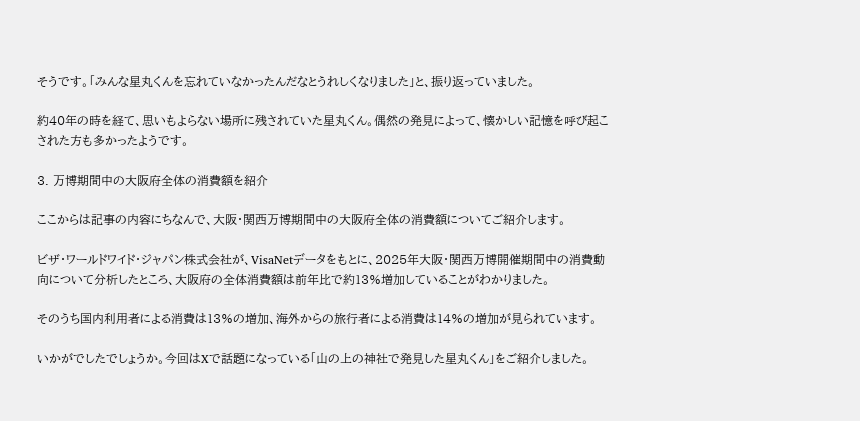そうです。「みんな星丸くんを忘れていなかったんだなとうれしくなりました」と、振り返っていました。

約40年の時を経て、思いもよらない場所に残されていた星丸くん。偶然の発見によって、懐かしい記憶を呼び起こされた方も多かったようです。

3. 万博期間中の大阪府全体の消費額を紹介

ここからは記事の内容にちなんで、大阪・関西万博期間中の大阪府全体の消費額についてご紹介します。

ビザ・ワールドワイド・ジャパン株式会社が、VisaNetデータをもとに、2025年大阪・関西万博開催期間中の消費動向について分析したところ、大阪府の全体消費額は前年比で約13%増加していることがわかりました。

そのうち国内利用者による消費は13%の増加、海外からの旅行者による消費は14%の増加が見られています。

いかがでしたでしょうか。今回はXで話題になっている「山の上の神社で発見した星丸くん」をご紹介しました。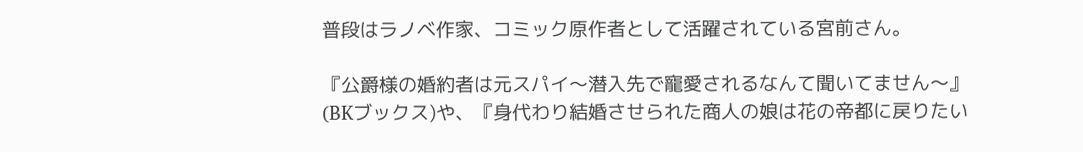普段はラノベ作家、コミック原作者として活躍されている宮前さん。

『公爵様の婚約者は元スパイ〜潜入先で寵愛されるなんて聞いてません〜』(BKブックス)や、『身代わり結婚させられた商人の娘は花の帝都に戻りたい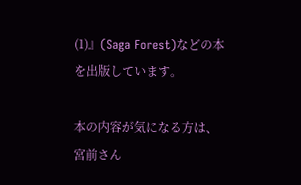(1)』(Saga Forest)などの本を出版しています。

本の内容が気になる方は、宮前さん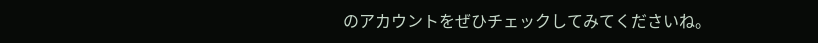のアカウントをぜひチェックしてみてくださいね。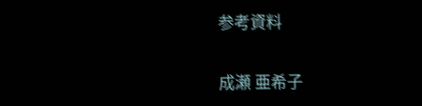参考資料

成瀬 亜希子